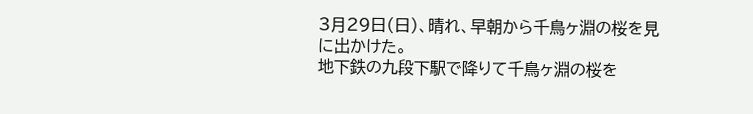3月29日(日)、晴れ、早朝から千鳥ヶ淵の桜を見に出かけた。
地下鉄の九段下駅で降りて千鳥ヶ淵の桜を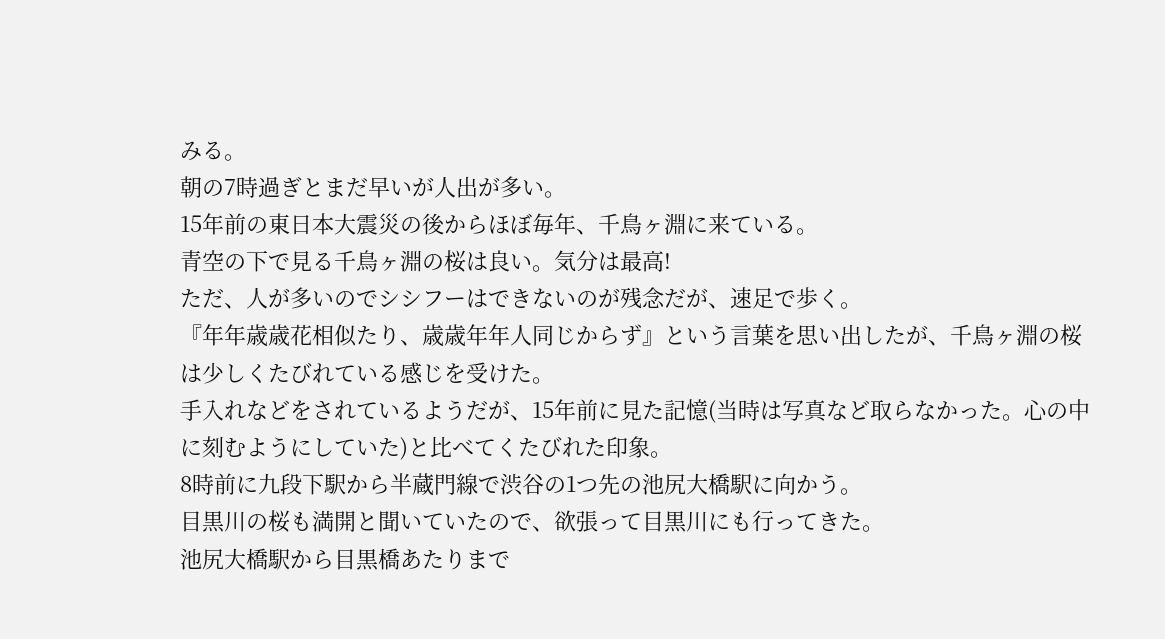みる。
朝の7時過ぎとまだ早いが人出が多い。
15年前の東日本大震災の後からほぼ毎年、千鳥ヶ淵に来ている。
青空の下で見る千鳥ヶ淵の桜は良い。気分は最高!
ただ、人が多いのでシシフーはできないのが残念だが、速足で歩く。
『年年歳歳花相似たり、歳歳年年人同じからず』という言葉を思い出したが、千鳥ヶ淵の桜は少しくたびれている感じを受けた。
手入れなどをされているようだが、15年前に見た記憶(当時は写真など取らなかった。心の中に刻むようにしていた)と比べてくたびれた印象。
8時前に九段下駅から半蔵門線で渋谷の1つ先の池尻大橋駅に向かう。
目黒川の桜も満開と聞いていたので、欲張って目黒川にも行ってきた。
池尻大橋駅から目黒橋あたりまで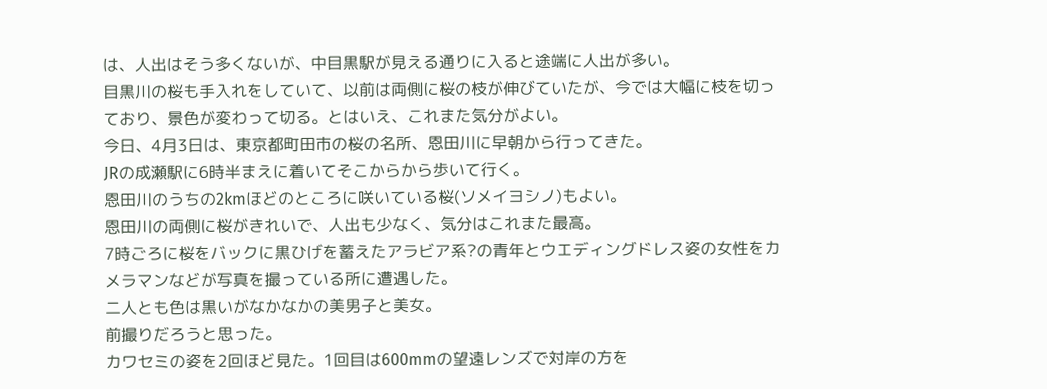は、人出はそう多くないが、中目黒駅が見える通りに入ると途端に人出が多い。
目黒川の桜も手入れをしていて、以前は両側に桜の枝が伸びていたが、今では大幅に枝を切っており、景色が変わって切る。とはいえ、これまた気分がよい。
今日、4月3日は、東京都町田市の桜の名所、恩田川に早朝から行ってきた。
JRの成瀬駅に6時半まえに着いてそこからから歩いて行く。
恩田川のうちの2kmほどのところに咲いている桜(ソメイヨシノ)もよい。
恩田川の両側に桜がきれいで、人出も少なく、気分はこれまた最高。
7時ごろに桜をバックに黒ひげを蓄えたアラビア系?の青年とウエディングドレス姿の女性をカメラマンなどが写真を撮っている所に遭遇した。
二人とも色は黒いがなかなかの美男子と美女。
前撮りだろうと思った。
カワセミの姿を2回ほど見た。1回目は600mmの望遠レンズで対岸の方を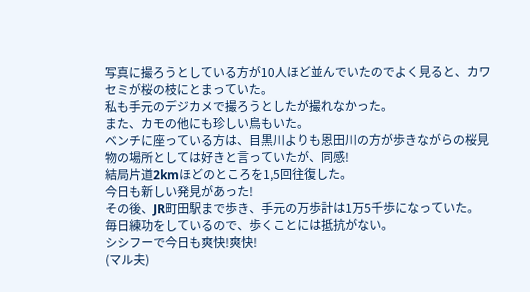写真に撮ろうとしている方が10人ほど並んでいたのでよく見ると、カワセミが桜の枝にとまっていた。
私も手元のデジカメで撮ろうとしたが撮れなかった。
また、カモの他にも珍しい鳥もいた。
ベンチに座っている方は、目黒川よりも恩田川の方が歩きながらの桜見物の場所としては好きと言っていたが、同感!
結局片道2kmほどのところを1,5回往復した。
今日も新しい発見があった!
その後、JR町田駅まで歩き、手元の万歩計は1万5千歩になっていた。
毎日練功をしているので、歩くことには抵抗がない。
シシフーで今日も爽快!爽快!
(マル夫)